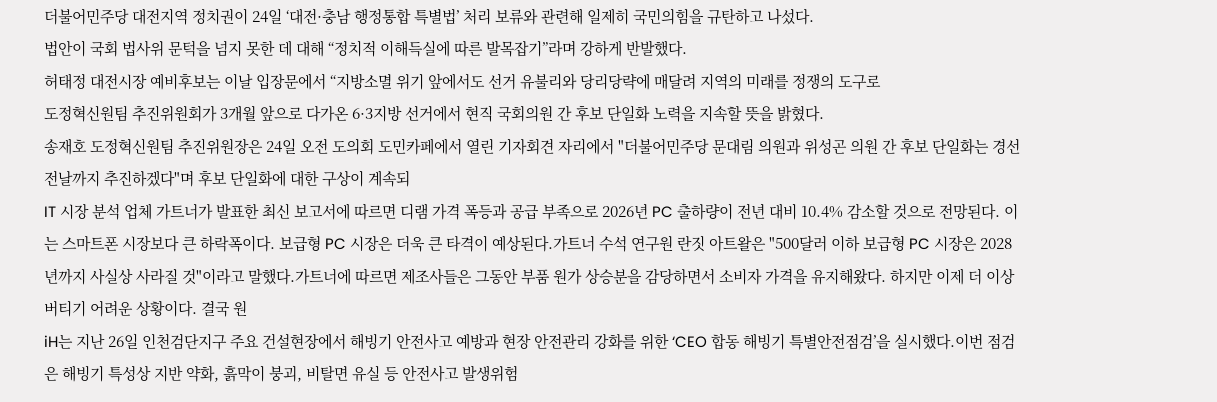더불어민주당 대전지역 정치권이 24일 ‘대전·충남 행정통합 특별법’ 처리 보류와 관련해 일제히 국민의힘을 규탄하고 나섰다.
법안이 국회 법사위 문턱을 넘지 못한 데 대해 “정치적 이해득실에 따른 발목잡기”라며 강하게 반발했다.
허태정 대전시장 예비후보는 이날 입장문에서 “지방소멸 위기 앞에서도 선거 유불리와 당리당략에 매달려 지역의 미래를 정쟁의 도구로
도정혁신원팀 추진위원회가 3개월 앞으로 다가온 6·3지방 선거에서 현직 국회의원 간 후보 단일화 노력을 지속할 뜻을 밝혔다.
송재호 도정혁신원팀 추진위원장은 24일 오전 도의회 도민카페에서 열린 기자회견 자리에서 "더불어민주당 문대림 의원과 위성곤 의원 간 후보 단일화는 경선 전날까지 추진하겠다"며 후보 단일화에 대한 구상이 계속되
IT 시장 분석 업체 가트너가 발표한 최신 보고서에 따르면 디램 가격 폭등과 공급 부족으로 2026년 PC 출하량이 전년 대비 10.4% 감소할 것으로 전망된다. 이는 스마트폰 시장보다 큰 하락폭이다. 보급형 PC 시장은 더욱 큰 타격이 예상된다.가트너 수석 연구원 란짓 아트왈은 "500달러 이하 보급형 PC 시장은 2028년까지 사실상 사라질 것"이라고 말했다.가트너에 따르면 제조사들은 그동안 부품 원가 상승분을 감당하면서 소비자 가격을 유지해왔다. 하지만 이제 더 이상 버티기 어려운 상황이다. 결국 원
iH는 지난 26일 인천검단지구 주요 건설현장에서 해빙기 안전사고 예방과 현장 안전관리 강화를 위한 ‘CEO 합동 해빙기 특별안전점검’을 실시했다.이번 점검은 해빙기 특성상 지반 약화, 흙막이 붕괴, 비탈면 유실 등 안전사고 발생위험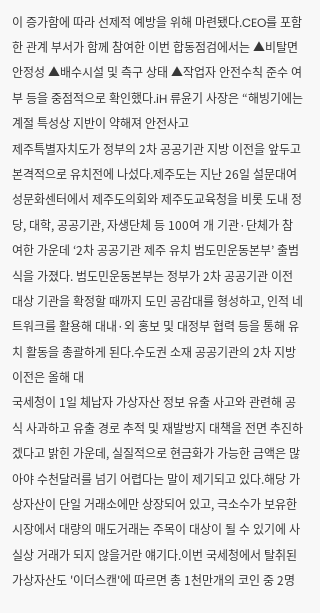이 증가함에 따라 선제적 예방을 위해 마련됐다.CEO를 포함한 관계 부서가 함께 참여한 이번 합동점검에서는 ▲비탈면 안정성 ▲배수시설 및 측구 상태 ▲작업자 안전수칙 준수 여부 등을 중점적으로 확인했다.iH 류윤기 사장은 “해빙기에는 계절 특성상 지반이 약해져 안전사고
제주특별자치도가 정부의 2차 공공기관 지방 이전을 앞두고 본격적으로 유치전에 나섰다.제주도는 지난 26일 설문대여성문화센터에서 제주도의회와 제주도교육청을 비롯 도내 정당, 대학, 공공기관, 자생단체 등 100여 개 기관·단체가 참여한 가운데 ‘2차 공공기관 제주 유치 범도민운동본부’ 출범식을 가졌다. 범도민운동본부는 정부가 2차 공공기관 이전 대상 기관을 확정할 때까지 도민 공감대를 형성하고, 인적 네트워크를 활용해 대내·외 홍보 및 대정부 협력 등을 통해 유치 활동을 총괄하게 된다.수도권 소재 공공기관의 2차 지방 이전은 올해 대
국세청이 1일 체납자 가상자산 정보 유출 사고와 관련해 공식 사과하고 유출 경로 추적 및 재발방지 대책을 전면 추진하겠다고 밝힌 가운데, 실질적으로 현금화가 가능한 금액은 많아야 수천달러를 넘기 어렵다는 말이 제기되고 있다.해당 가상자산이 단일 거래소에만 상장되어 있고, 극소수가 보유한 시장에서 대량의 매도거래는 주목이 대상이 될 수 있기에 사실상 거래가 되지 않을거란 얘기다.이번 국세청에서 탈취된 가상자산도 '이더스캔'에 따르면 총 1천만개의 코인 중 2명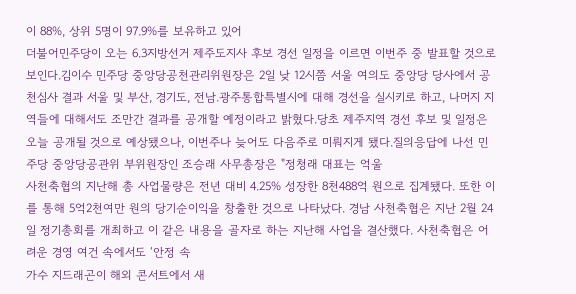이 88%, 상위 5명이 97.9%를 보유하고 있어
더불어민주당이 오는 6.3지방선거 제주도지사 후보 경선 일정을 이르면 이번주 중 발표할 것으로 보인다.김이수 민주당 중앙당공천관리위원장은 2일 낮 12시쯤 서울 여의도 중앙당 당사에서 공천심사 결과 서울 및 부산, 경기도, 전남.광주통합특별시에 대해 경선을 실시키로 하고, 나머지 지역들에 대해서도 조만간 결과를 공개할 예정이라고 밝혔다.당초 제주지역 경선 후보 및 일정은 오늘 공개될 것으로 예상됐으나, 이번주나 늦어도 다음주로 미뤄지게 됐다.질의응답에 나선 민주당 중앙당공관위 부위원장인 조승래 사무총장은 "정청래 대표는 억울
사천축협의 지난해 총 사업물량은 전년 대비 4.25% 성장한 8천488억 원으로 집계됐다. 또한 이를 통해 5억2천여만 원의 당기순이익을 창출한 것으로 나타났다. 경남 사천축협은 지난 2월 24일 정기총회를 개최하고 이 같은 내용을 골자로 하는 지난해 사업을 결산했다. 사천축협은 어려운 경영 여건 속에서도 ‘안정 속
가수 지드래곤이 해외 콘서트에서 새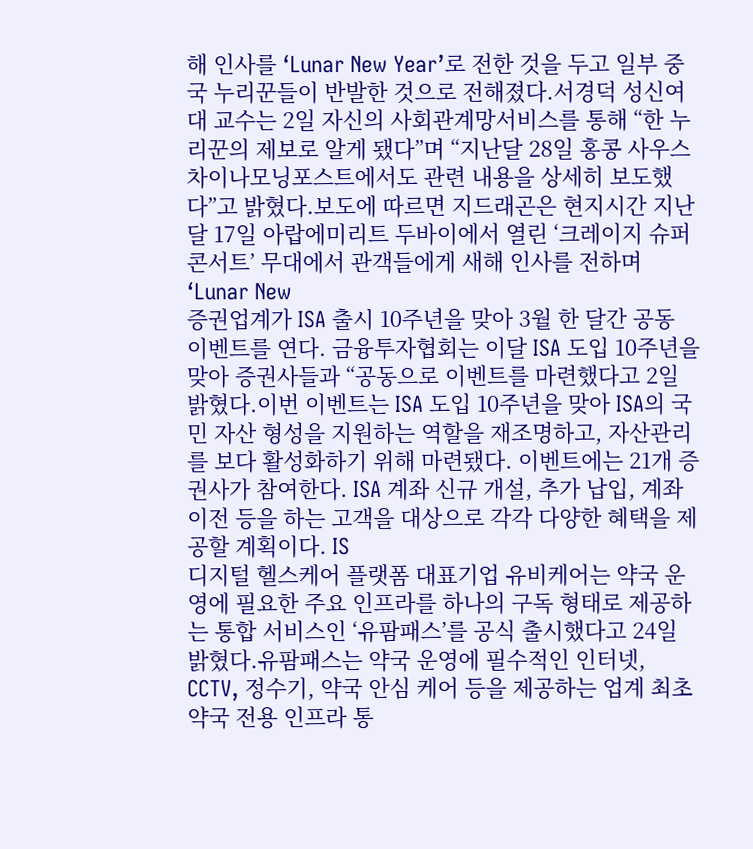해 인사를 ‘Lunar New Year’로 전한 것을 두고 일부 중국 누리꾼들이 반발한 것으로 전해졌다.서경덕 성신여대 교수는 2일 자신의 사회관계망서비스를 통해 “한 누리꾼의 제보로 알게 됐다”며 “지난달 28일 홍콩 사우스차이나모닝포스트에서도 관련 내용을 상세히 보도했다”고 밝혔다.보도에 따르면 지드래곤은 현지시간 지난달 17일 아랍에미리트 두바이에서 열린 ‘크레이지 슈퍼 콘서트’ 무대에서 관객들에게 새해 인사를 전하며 ‘Lunar New
증권업계가 ISA 출시 10주년을 맞아 3월 한 달간 공동 이벤트를 연다. 금융투자협회는 이달 ISA 도입 10주년을 맞아 증권사들과 “공동으로 이벤트를 마련했다고 2일 밝혔다.이번 이벤트는 ISA 도입 10주년을 맞아 ISA의 국민 자산 형성을 지원하는 역할을 재조명하고, 자산관리를 보다 활성화하기 위해 마련됐다. 이벤트에는 21개 증권사가 참여한다. ISA 계좌 신규 개설, 추가 납입, 계좌 이전 등을 하는 고객을 대상으로 각각 다양한 혜택을 제공할 계획이다. IS
디지털 헬스케어 플랫폼 대표기업 유비케어는 약국 운영에 필요한 주요 인프라를 하나의 구독 형태로 제공하는 통합 서비스인 ‘유팜패스’를 공식 출시했다고 24일 밝혔다.유팜패스는 약국 운영에 필수적인 인터넷, CCTV, 정수기, 약국 안심 케어 등을 제공하는 업계 최초 약국 전용 인프라 통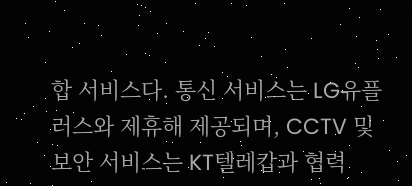합 서비스다. 통신 서비스는 LG유플러스와 제휴해 제공되며, CCTV 및 보안 서비스는 KT텔레캅과 협력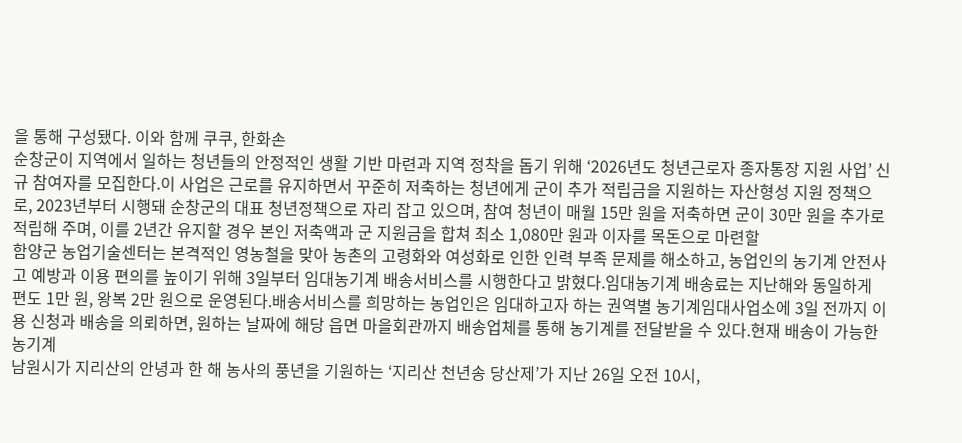을 통해 구성됐다. 이와 함께 쿠쿠, 한화손
순창군이 지역에서 일하는 청년들의 안정적인 생활 기반 마련과 지역 정착을 돕기 위해 ‘2026년도 청년근로자 종자통장 지원 사업’ 신규 참여자를 모집한다.이 사업은 근로를 유지하면서 꾸준히 저축하는 청년에게 군이 추가 적립금을 지원하는 자산형성 지원 정책으로, 2023년부터 시행돼 순창군의 대표 청년정책으로 자리 잡고 있으며, 참여 청년이 매월 15만 원을 저축하면 군이 30만 원을 추가로 적립해 주며, 이를 2년간 유지할 경우 본인 저축액과 군 지원금을 합쳐 최소 1,080만 원과 이자를 목돈으로 마련할
함양군 농업기술센터는 본격적인 영농철을 맞아 농촌의 고령화와 여성화로 인한 인력 부족 문제를 해소하고, 농업인의 농기계 안전사고 예방과 이용 편의를 높이기 위해 3일부터 임대농기계 배송서비스를 시행한다고 밝혔다.임대농기계 배송료는 지난해와 동일하게 편도 1만 원, 왕복 2만 원으로 운영된다.배송서비스를 희망하는 농업인은 임대하고자 하는 권역별 농기계임대사업소에 3일 전까지 이용 신청과 배송을 의뢰하면, 원하는 날짜에 해당 읍면 마을회관까지 배송업체를 통해 농기계를 전달받을 수 있다.현재 배송이 가능한 농기계
남원시가 지리산의 안녕과 한 해 농사의 풍년을 기원하는 ‘지리산 천년송 당산제’가 지난 26일 오전 10시,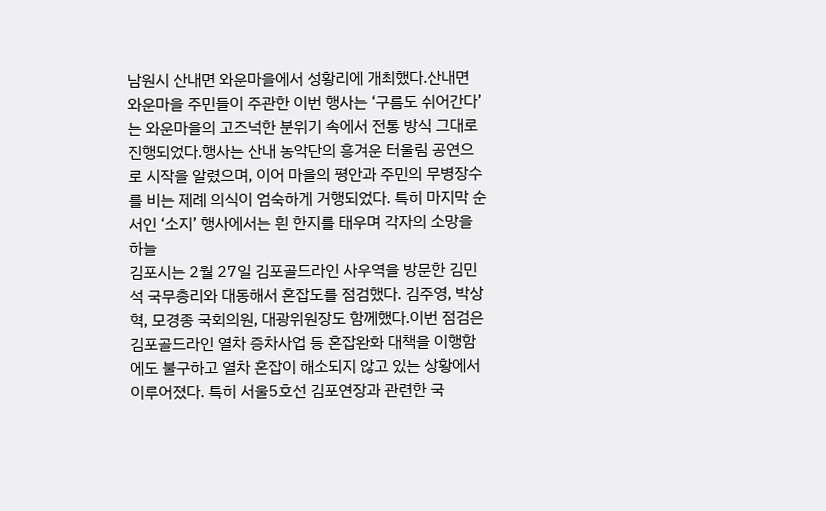남원시 산내면 와운마을에서 성황리에 개최했다.산내면 와운마을 주민들이 주관한 이번 행사는 ‘구름도 쉬어간다’는 와운마을의 고즈넉한 분위기 속에서 전통 방식 그대로 진행되었다.행사는 산내 농악단의 흥겨운 터울림 공연으로 시작을 알렸으며, 이어 마을의 평안과 주민의 무병장수를 비는 제례 의식이 엄숙하게 거행되었다. 특히 마지막 순서인 ‘소지’ 행사에서는 흰 한지를 태우며 각자의 소망을 하늘
김포시는 2월 27일 김포골드라인 사우역을 방문한 김민석 국무총리와 대동해서 혼잡도를 점검했다. 김주영, 박상혁, 모경종 국회의원, 대광위원장도 함께했다.이번 점검은 김포골드라인 열차 증차사업 등 혼잡완화 대책을 이행함에도 불구하고 열차 혼잡이 해소되지 않고 있는 상황에서 이루어졌다. 특히 서울5호선 김포연장과 관련한 국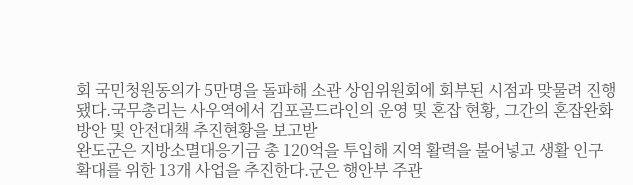회 국민청원동의가 5만명을 돌파해 소관 상임위원회에 회부된 시점과 맞물려 진행됐다.국무총리는 사우역에서 김포골드라인의 운영 및 혼잡 현황, 그간의 혼잡완화 방안 및 안전대책 추진현황을 보고받
완도군은 지방소멸대응기금 총 120억을 투입해 지역 활력을 불어넣고 생활 인구 확대를 위한 13개 사업을 추진한다.군은 행안부 주관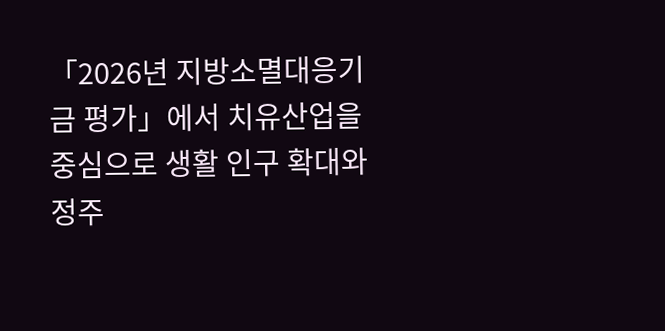「2026년 지방소멸대응기금 평가」에서 치유산업을 중심으로 생활 인구 확대와 정주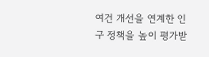여건 개선을 연계한 인구 정책을 높이 평가받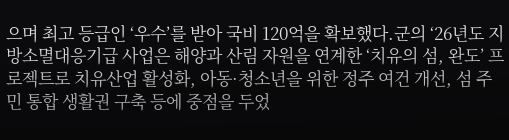으며 최고 등급인 ‘우수’를 받아 국비 120억을 확보했다.군의 ‘26년도 지방소멸대응기급 사업은 해양과 산림 자원을 연계한 ‘치유의 섬, 완도’ 프로젝트로 치유산업 활성화, 아동·청소년을 위한 정주 여건 개선, 섬 주민 통합 생활권 구축 등에 중점을 두었